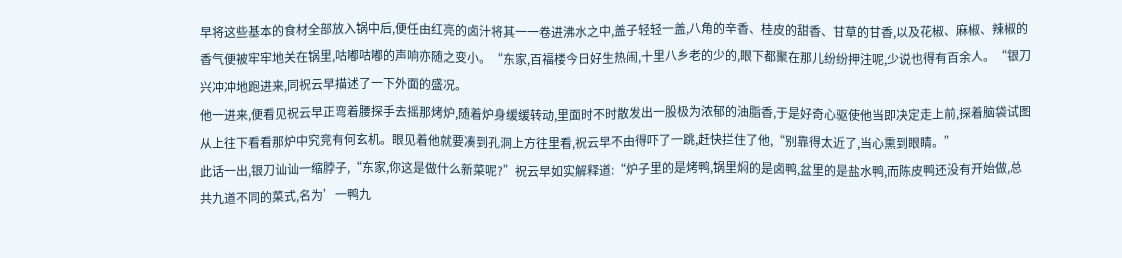早将这些基本的食材全部放入锅中后,便任由红亮的卤汁将其一一卷进沸水之中,盖子轻轻一盖,八角的辛香、桂皮的甜香、甘草的甘香,以及花椒、麻椒、辣椒的香气便被牢牢地关在锅里,咕嘟咕嘟的声响亦随之变小。“东家,百福楼今日好生热闹,十里八乡老的少的,眼下都聚在那儿纷纷押注呢,少说也得有百余人。“银刀兴冲冲地跑进来,同祝云早描述了一下外面的盛况。
他一进来,便看见祝云早正弯着腰探手去摇那烤炉,随着炉身缓缓转动,里面时不时散发出一股极为浓郁的油脂香,于是好奇心驱使他当即决定走上前,探着脑袋试图从上往下看看那炉中究竞有何玄机。眼见着他就要凑到孔洞上方往里看,祝云早不由得吓了一跳,赶快拦住了他,“别靠得太近了,当心熏到眼睛。”
此话一出,银刀讪讪一缩脖子,“东家,你这是做什么新菜呢?”祝云早如实解释道:“炉子里的是烤鸭,锅里焖的是卤鸭,盆里的是盐水鸭,而陈皮鸭还没有开始做,总共九道不同的菜式,名为’一鸭九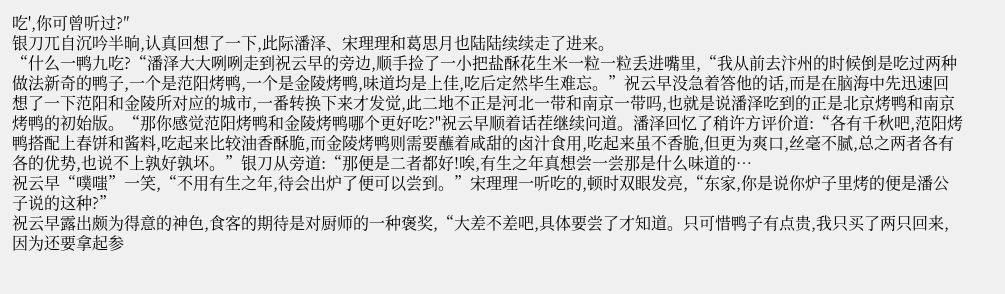吃',你可曾听过?″
银刀兀自沉吟半晌,认真回想了一下,此际潘泽、宋理理和葛思月也陆陆续续走了进来。
“什么一鸭九吃?“潘泽大大咧咧走到祝云早的旁边,顺手捡了一小把盐酥花生米一粒一粒丢进嘴里,“我从前去汴州的时候倒是吃过两种做法新奇的鸭子,一个是范阳烤鸭,一个是金陵烤鸭,味道均是上佳,吃后定然毕生难忘。”祝云早没急着答他的话,而是在脑海中先迅速回想了一下范阳和金陵所对应的城市,一番转换下来才发觉,此二地不正是河北一带和南京一带吗,也就是说潘泽吃到的正是北京烤鸭和南京烤鸭的初始版。“那你感觉范阳烤鸭和金陵烤鸭哪个更好吃?"祝云早顺着话茬继续问道。潘泽回忆了稍许方评价道:“各有千秋吧,范阳烤鸭搭配上春饼和酱料,吃起来比较油香酥脆,而金陵烤鸭则需要蘸着咸甜的卤汁食用,吃起来虽不香脆,但更为爽口,丝毫不腻,总之两者各有各的优势,也说不上孰好孰坏。”银刀从旁道:“那便是二者都好!唉,有生之年真想尝一尝那是什么味道的…
祝云早“噗嗤”一笑,“不用有生之年,待会出炉了便可以尝到。”宋理理一听吃的,顿时双眼发亮,“东家,你是说你炉子里烤的便是潘公子说的这种?”
祝云早露出颇为得意的神色,食客的期待是对厨师的一种褒奖,“大差不差吧,具体要尝了才知道。只可惜鸭子有点贵,我只买了两只回来,因为还要拿起参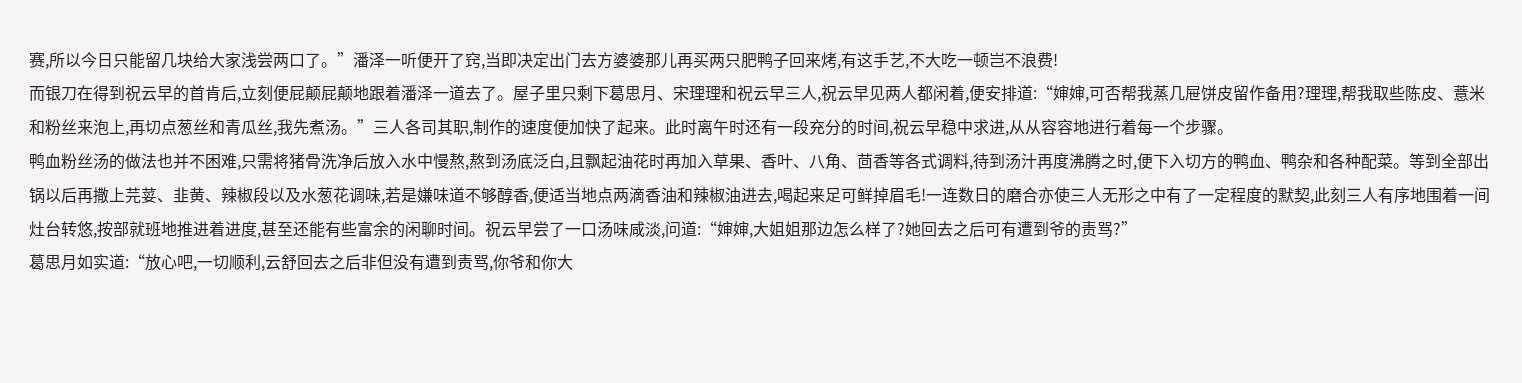赛,所以今日只能留几块给大家浅尝两口了。”潘泽一听便开了窍,当即决定出门去方婆婆那儿再买两只肥鸭子回来烤,有这手艺,不大吃一顿岂不浪费!
而银刀在得到祝云早的首肯后,立刻便屁颠屁颠地跟着潘泽一道去了。屋子里只剩下葛思月、宋理理和祝云早三人,祝云早见两人都闲着,便安排道:“婶婶,可否帮我蒸几屉饼皮留作备用?理理,帮我取些陈皮、薏米和粉丝来泡上,再切点葱丝和青瓜丝,我先煮汤。”三人各司其职,制作的速度便加快了起来。此时离午时还有一段充分的时间,祝云早稳中求进,从从容容地进行着每一个步骤。
鸭血粉丝汤的做法也并不困难,只需将猪骨洗净后放入水中慢熬,熬到汤底泛白,且飘起油花时再加入草果、香叶、八角、茴香等各式调料,待到汤汁再度沸腾之时,便下入切方的鸭血、鸭杂和各种配菜。等到全部出锅以后再撒上芫荽、韭黄、辣椒段以及水葱花调味,若是嫌味道不够醇香,便适当地点两滴香油和辣椒油进去,喝起来足可鲜掉眉毛!一连数日的磨合亦使三人无形之中有了一定程度的默契,此刻三人有序地围着一间灶台转悠,按部就班地推进着进度,甚至还能有些富余的闲聊时间。祝云早尝了一口汤味咸淡,问道:“婶婶,大姐姐那边怎么样了?她回去之后可有遭到爷的责骂?”
葛思月如实道:“放心吧,一切顺利,云舒回去之后非但没有遭到责骂,你爷和你大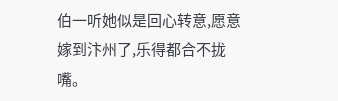伯一听她似是回心转意,愿意嫁到汴州了,乐得都合不拢嘴。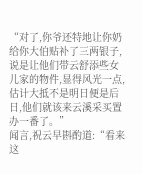“对了,你爷还特地让你奶给你大伯贴补了三两银子,说是让他们带云舒添些女儿家的物件,显得风光一点,估计大抵不是明日便是后日,他们就该来云溪采买置办一番了。”
闻言,祝云早斟酌道:“看来这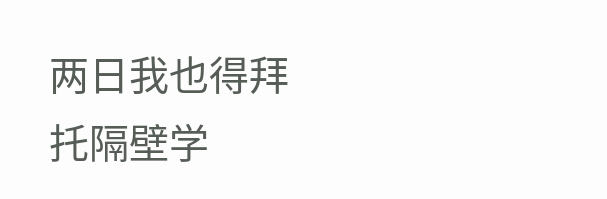两日我也得拜托隔壁学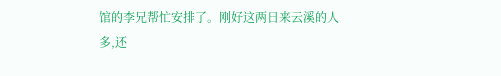馆的李兄帮忙安排了。刚好这两日来云溪的人多,还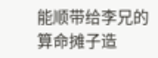能顺带给李兄的算命摊子造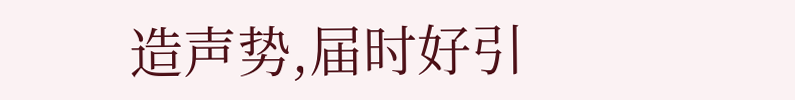造声势,届时好引